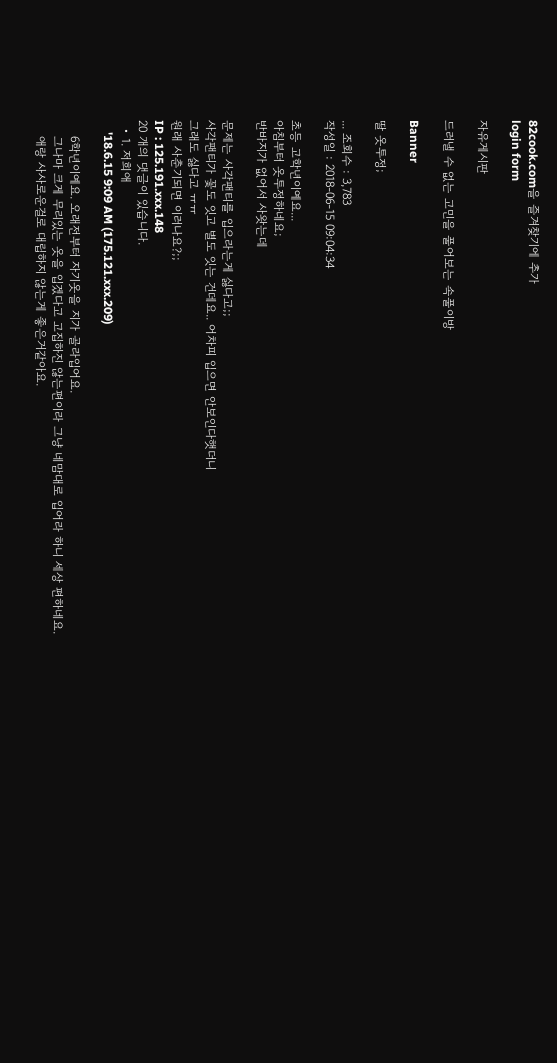82cook.com을 즐겨찾기에 추가
login form

자유게시판

드러낼 수 없는 고민을 풀어보는 속풀이방

Banner

딸 옷투정;

... 조회수 : 3,783
작성일 : 2018-06-15 09:04:34

초등 고학년이예요...
아침부터 옷투정하네요;
반바지가 없어서 사왓는데

문제는 사각팬티를 입으라는게 싫다고;;
사각팬티가 꽃도 잇고 별도 잇는 건데요.. 어차피 입으면 안보인다햇더니
그래도 싫다고 ㅠㅠ
원래 사춘기되면 이러나요?;;
IP : 125.191.xxx.148
20 개의 댓글이 있습니다.
  • 1. 저희애
    '18.6.15 9:09 AM (175.121.xxx.209)

    6학년이예요. 오래전부터 자기옷을 지가 골라입어요.
    그나마 크게 무리있는 옷을 입겠다고 고집하진 않는편이라 그냥 네맘대로 입어라 하니 세상 편하네요.
    애랑 사사로운걸로 대립하지 않는게 좋은거같아요.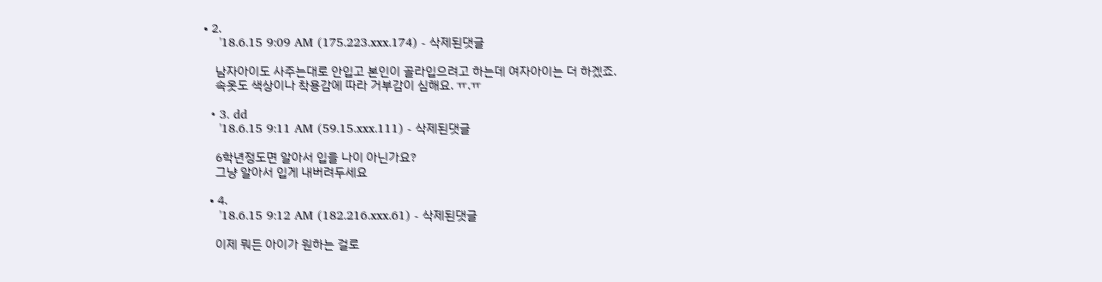• 2.
    '18.6.15 9:09 AM (175.223.xxx.174) - 삭제된댓글

    남자아이도 사주는대로 안입고 본인이 골라입으려고 하는데 여자아이는 더 하겠죠.
    속옷도 색상이나 착용감에 따라 거부감이 심해요. ㅠ.ㅠ

  • 3. dd
    '18.6.15 9:11 AM (59.15.xxx.111) - 삭제된댓글

    6학년정도면 알아서 입을 나이 아닌가요?
    그냥 알아서 입게 내버려두세요

  • 4.
    '18.6.15 9:12 AM (182.216.xxx.61) - 삭제된댓글

    이제 뭐든 아이가 원하는 걸로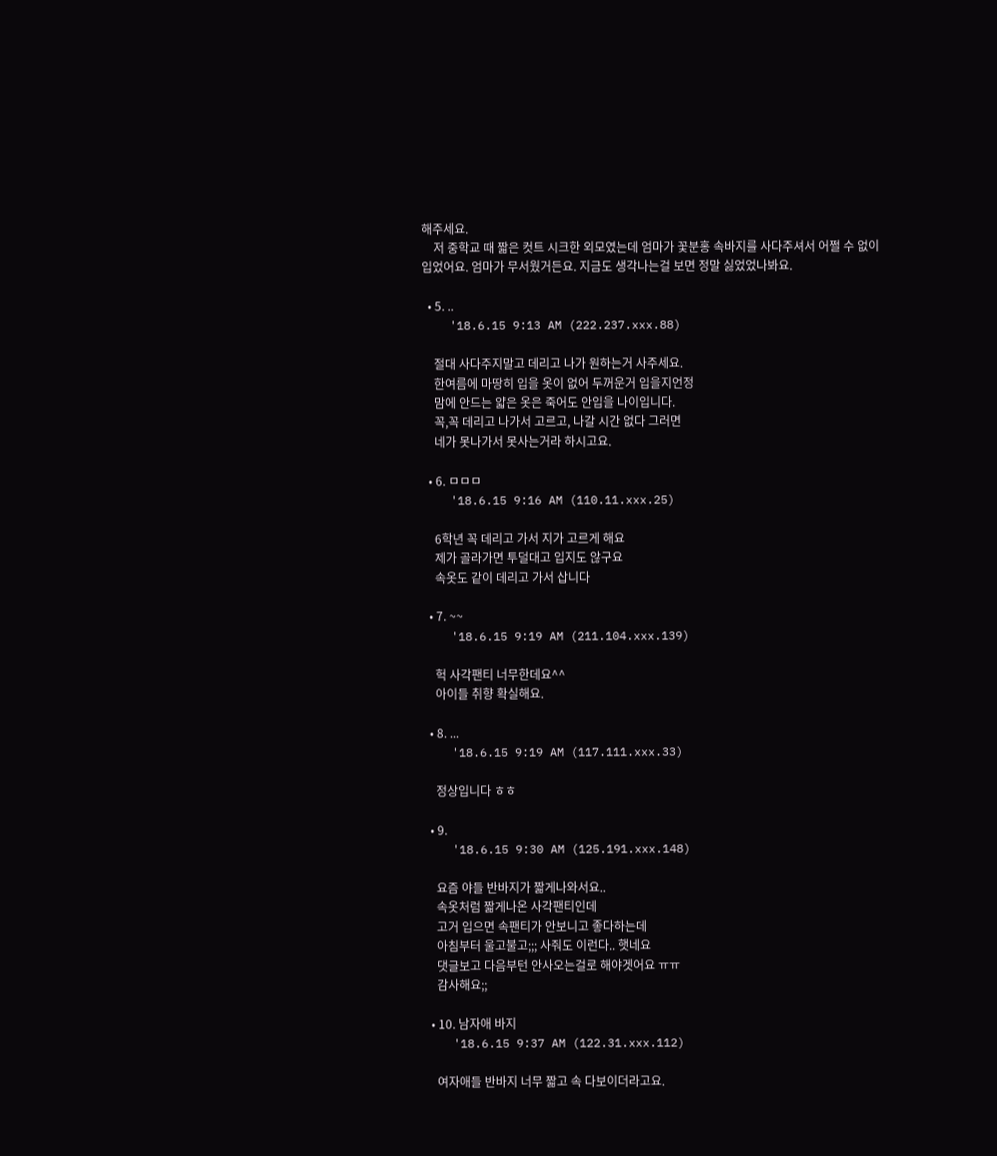해주세요.
    저 중학교 때 짧은 컷트 시크한 외모였는데 엄마가 꽃분홍 속바지를 사다주셔서 어쩔 수 없이 입었어요. 엄마가 무서웠거든요. 지금도 생각나는걸 보면 정말 싫었었나봐요.

  • 5. ..
    '18.6.15 9:13 AM (222.237.xxx.88)

    절대 사다주지말고 데리고 나가 원하는거 사주세요.
    한여름에 마땅히 입을 옷이 없어 두꺼운거 입을지언정
    맘에 안드는 얇은 옷은 죽어도 안입을 나이입니다.
    꼭,꼭 데리고 나가서 고르고, 나갈 시간 없다 그러면
    네가 못나가서 못사는거라 하시고요.

  • 6. ㅁㅁㅁ
    '18.6.15 9:16 AM (110.11.xxx.25)

    6학년 꼭 데리고 가서 지가 고르게 해요
    제가 골라가면 투덜대고 입지도 않구요
    속옷도 같이 데리고 가서 삽니다

  • 7. ~~
    '18.6.15 9:19 AM (211.104.xxx.139)

    헉 사각팬티 너무한데요^^
    아이들 취향 확실해요.

  • 8. ...
    '18.6.15 9:19 AM (117.111.xxx.33)

    정상입니다 ㅎㅎ

  • 9.
    '18.6.15 9:30 AM (125.191.xxx.148)

    요즘 야들 반바지가 짧게나와서요..
    속옷처럼 짧게나온 사각팬티인데
    고거 입으면 속팬티가 안보니고 좋다하는데
    아침부터 울고불고;;; 사줘도 이런다.. 햇네요
    댓글보고 다음부턴 안사오는걸로 해야겟어요 ㅠㅠ
    감사해요;;

  • 10. 남자애 바지
    '18.6.15 9:37 AM (122.31.xxx.112)

    여자애들 반바지 너무 짧고 속 다보이더라고요.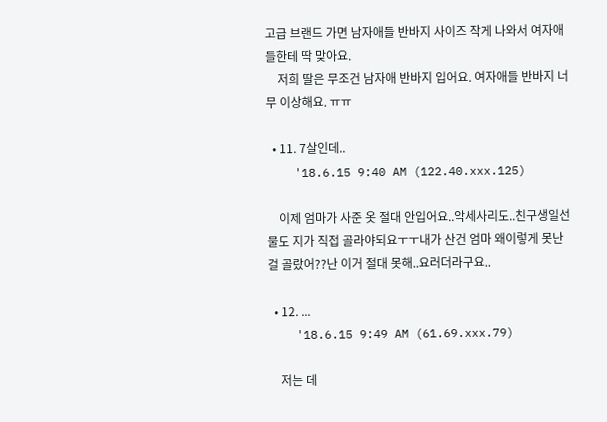고급 브랜드 가면 남자애들 반바지 사이즈 작게 나와서 여자애들한테 딱 맞아요.
    저희 딸은 무조건 남자애 반바지 입어요. 여자애들 반바지 너무 이상해요. ㅠㅠ

  • 11. 7살인데..
    '18.6.15 9:40 AM (122.40.xxx.125)

    이제 엄마가 사준 옷 절대 안입어요..악세사리도..친구생일선물도 지가 직접 골라야되요ㅜㅜ내가 산건 엄마 왜이렇게 못난걸 골랐어??난 이거 절대 못해..요러더라구요..

  • 12. ...
    '18.6.15 9:49 AM (61.69.xxx.79)

    저는 데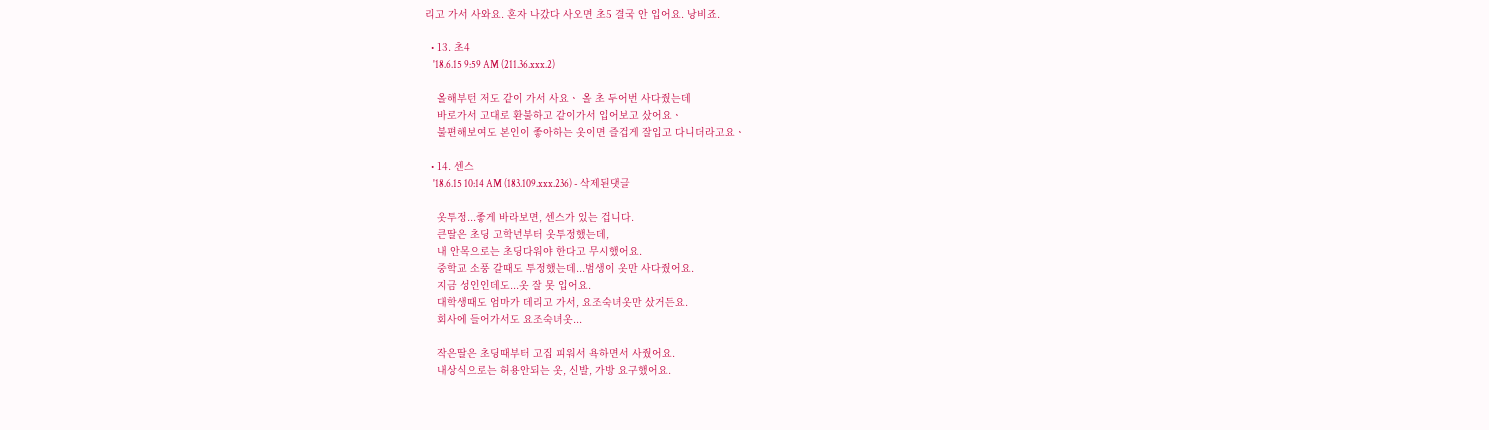리고 가서 사와요. 혼자 나갔다 사오면 초5 결국 안 입어요. 낭비죠.

  • 13. 초4
    '18.6.15 9:59 AM (211.36.xxx.2)

    올해부턴 저도 같이 가서 사요ㆍ 올 초 두어번 사다줬는데
    바로가서 고대로 환불하고 같이가서 입어보고 샀어요ㆍ
    불편해보여도 본인이 좋아하는 옷이면 즐겁게 잘입고 다니더라고요ㆍ

  • 14. 센스
    '18.6.15 10:14 AM (183.109.xxx.236) - 삭제된댓글

    옷투정...좋게 바라보면, 센스가 있는 겁니다.
    큰딸은 초딩 고학년부터 옷투정했는데,
    내 안목으로는 초딩다워야 한다고 무시했어요.
    중학교 소풍 갈때도 투정했는데...범생이 옷만 사다줬어요.
    지금 성인인데도...옷 잘 못 입어요.
    대학생때도 엄마가 데리고 가서, 요조숙녀옷만 샀거든요.
    회사에 들어가서도 요조숙녀옷...

    작은딸은 초딩때부터 고집 피워서 욕하면서 사줬어요.
    내상식으로는 허용안되는 옷, 신발, 가방 요구했어요.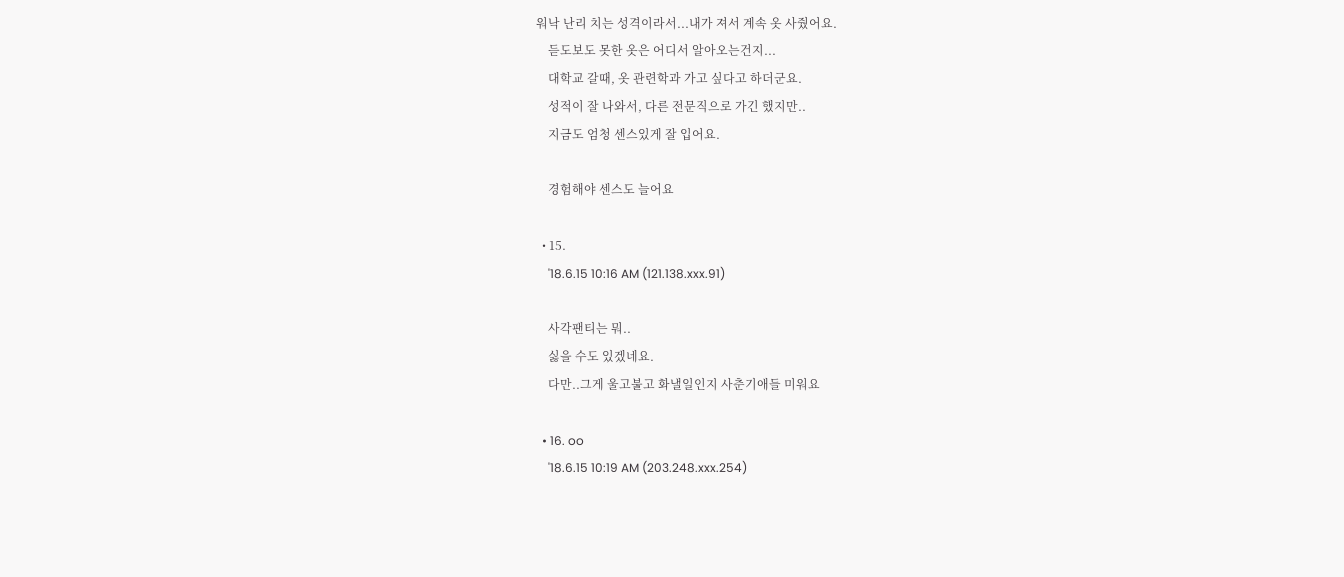워낙 난리 치는 성격이라서...내가 져서 계속 옷 사줬어요.
    듣도보도 못한 옷은 어디서 알아오는건지...
    대학교 갈때, 옷 관련학과 가고 싶다고 하더군요.
    성적이 잘 나와서, 다른 전문직으로 가긴 했지만..
    지금도 엄청 센스있게 잘 입어요.

    경험해야 센스도 늘어요

  • 15.
    '18.6.15 10:16 AM (121.138.xxx.91)

    사각팬티는 뭐..
    싫을 수도 있겠네요.
    다만..그게 울고불고 화낼일인지 사춘기애들 미워요

  • 16. oo
    '18.6.15 10:19 AM (203.248.xxx.254)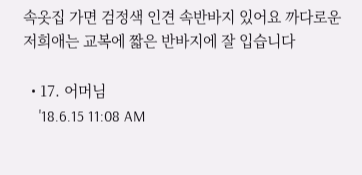속옷집 가면 검정색 인견 속반바지 있어요 까다로운 저희애는 교복에 짧은 반바지에 잘 입습니다

  • 17. 어머님
    '18.6.15 11:08 AM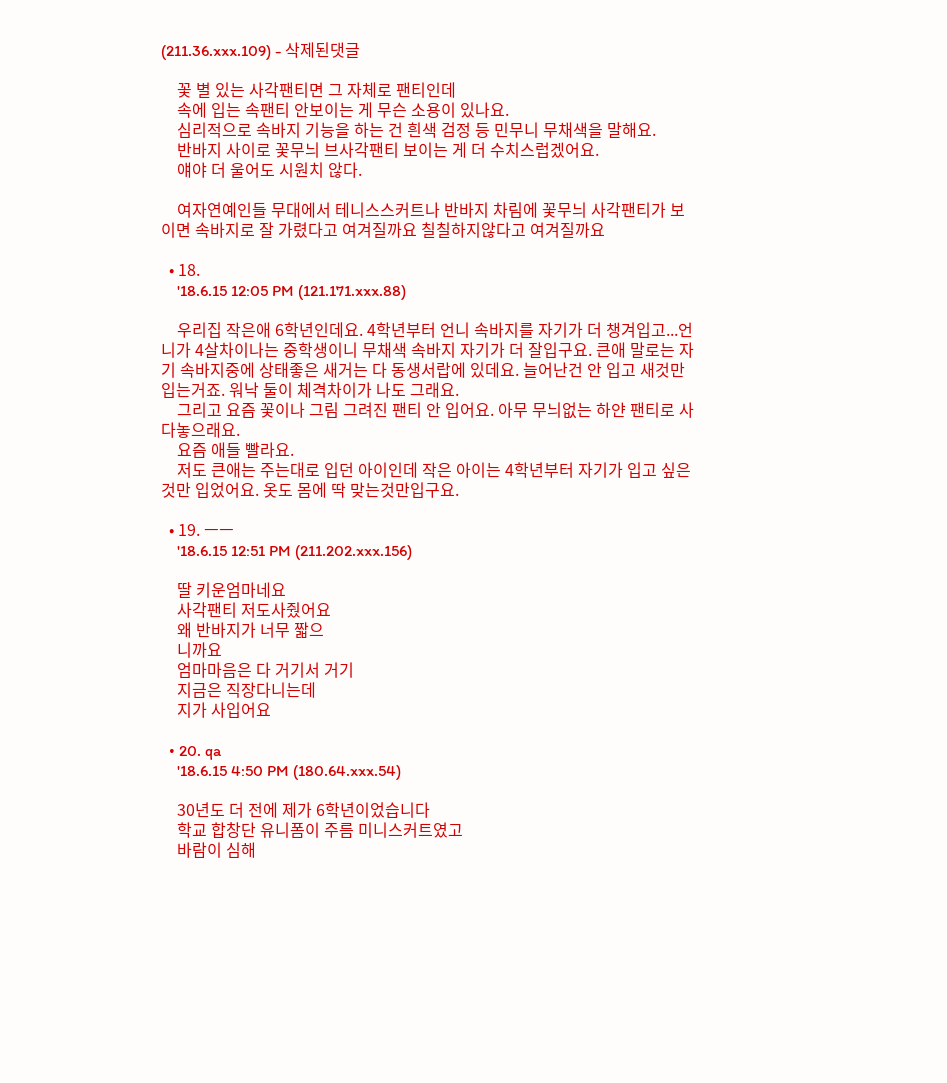(211.36.xxx.109) - 삭제된댓글

    꽃 별 있는 사각팬티면 그 자체로 팬티인데
    속에 입는 속팬티 안보이는 게 무슨 소용이 있나요.
    심리적으로 속바지 기능을 하는 건 흰색 검정 등 민무니 무채색을 말해요.
    반바지 사이로 꽃무늬 브사각팬티 보이는 게 더 수치스럽겠어요.
    얘야 더 울어도 시원치 않다.

    여자연예인들 무대에서 테니스스커트나 반바지 차림에 꽃무늬 사각팬티가 보이면 속바지로 잘 가렸다고 여겨질까요 칠칠하지않다고 여겨질까요

  • 18.
    '18.6.15 12:05 PM (121.171.xxx.88)

    우리집 작은애 6학년인데요. 4학년부터 언니 속바지를 자기가 더 챙겨입고...언니가 4살차이나는 중학생이니 무채색 속바지 자기가 더 잘입구요. 큰애 말로는 자기 속바지중에 상태좋은 새거는 다 동생서랍에 있데요. 늘어난건 안 입고 새것만 입는거죠. 워낙 둘이 체격차이가 나도 그래요.
    그리고 요즘 꽃이나 그림 그려진 팬티 안 입어요. 아무 무늬없는 하얀 팬티로 사다놓으래요.
    요즘 애들 빨라요.
    저도 큰애는 주는대로 입던 아이인데 작은 아이는 4학년부터 자기가 입고 싶은것만 입었어요. 옷도 몸에 딱 맞는것만입구요.

  • 19. ㅡㅡ
    '18.6.15 12:51 PM (211.202.xxx.156)

    딸 키운엄마네요
    사각팬티 저도사줬어요
    왜 반바지가 너무 짧으
    니까요
    엄마마음은 다 거기서 거기
    지금은 직장다니는데
    지가 사입어요

  • 20. qa
    '18.6.15 4:50 PM (180.64.xxx.54)

    30년도 더 전에 제가 6학년이었습니다
    학교 합창단 유니폼이 주름 미니스커트였고
    바람이 심해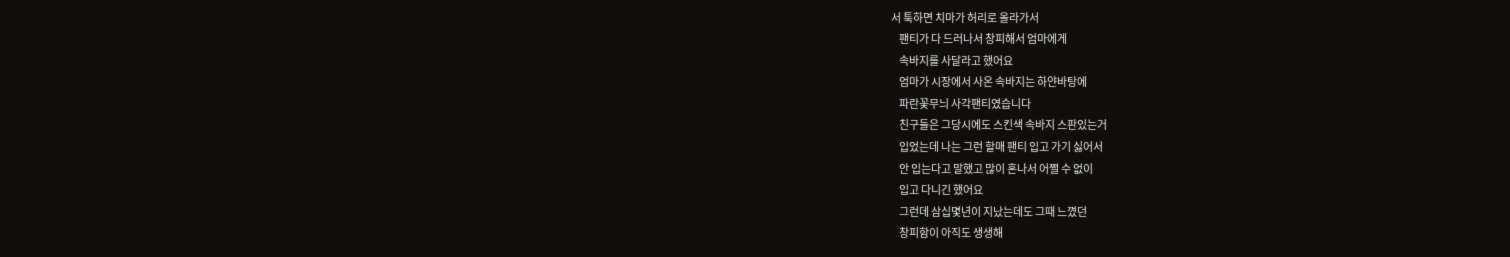서 툭하면 치마가 허리로 올라가서
    팬티가 다 드러나서 창피해서 엄마에게
    속바지를 사달라고 했어요
    엄마가 시장에서 사온 속바지는 하얀바탕에
    파란꽃무늬 사각팬티였습니다
    친구들은 그당시에도 스킨색 속바지 스판있는거
    입었는데 나는 그런 할매 팬티 입고 가기 싫어서
    안 입는다고 말했고 많이 혼나서 어쩔 수 없이
    입고 다니긴 했어요
    그런데 삼십몇년이 지났는데도 그때 느꼈던
    창피함이 아직도 생생해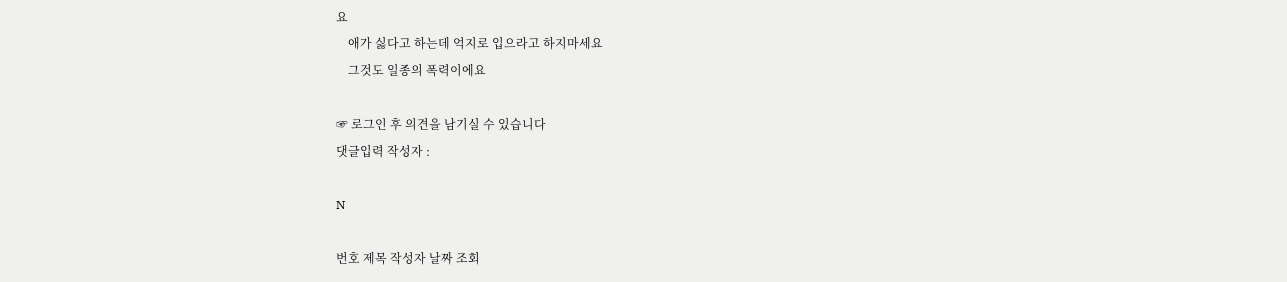요
    애가 싫다고 하는데 억지로 입으라고 하지마세요
    그것도 일종의 폭력이에요

☞ 로그인 후 의견을 남기실 수 있습니다
댓글입력 작성자 :

N

번호 제목 작성자 날짜 조회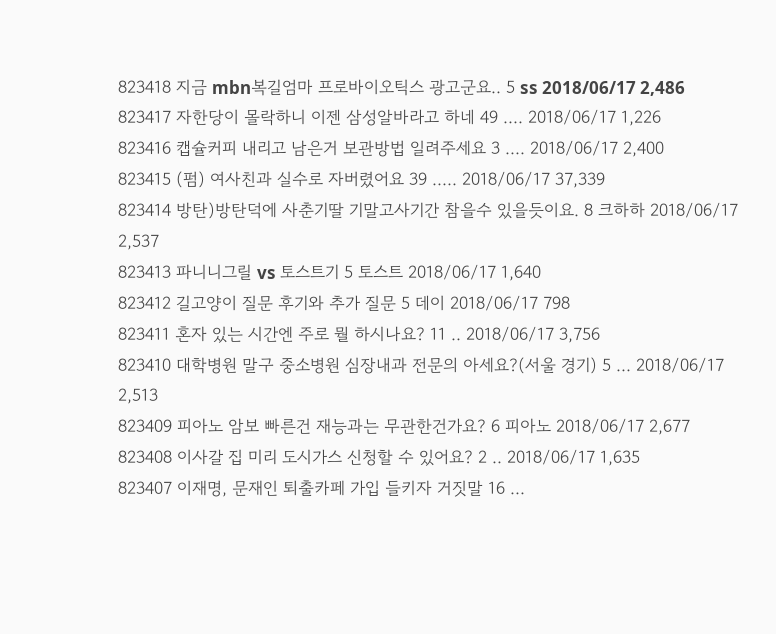823418 지금 mbn복길엄마 프로바이오틱스 광고군요.. 5 ss 2018/06/17 2,486
823417 자한당이 몰락하니 이젠 삼성알바라고 하네 49 .... 2018/06/17 1,226
823416 캡슐커피 내리고 남은거 보관방법 일려주세요 3 .... 2018/06/17 2,400
823415 (펌) 여사친과 실수로 자버렸어요 39 ..... 2018/06/17 37,339
823414 방탄)방탄덕에 사춘기딸 기말고사기간 참을수 있을듯이요. 8 크하하 2018/06/17 2,537
823413 파니니그릴 vs 토스트기 5 토스트 2018/06/17 1,640
823412 길고양이 질문 후기와 추가 질문 5 데이 2018/06/17 798
823411 혼자 있는 시간엔 주로 뭘 하시나요? 11 .. 2018/06/17 3,756
823410 대학병원 말구 중소병원 심장내과 전문의 아세요?(서울 경기) 5 ... 2018/06/17 2,513
823409 피아노 암보 빠른건 재능과는 무관한건가요? 6 피아노 2018/06/17 2,677
823408 이사갈 집 미리 도시가스 신청할 수 있어요? 2 .. 2018/06/17 1,635
823407 이재명, 문재인 퇴출카페 가입 들키자 거짓말 16 ...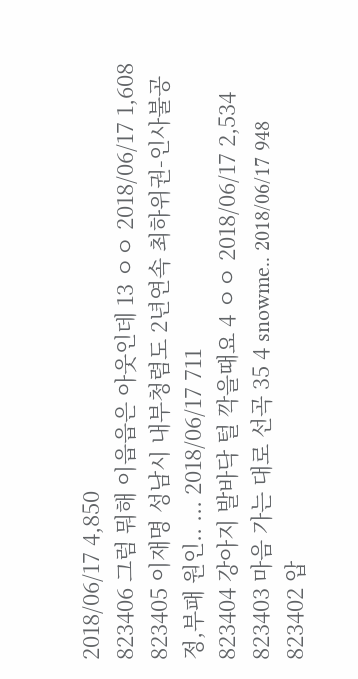2018/06/17 4,850
823406 그럼 뭐해 이읍읍은 아웃인데 13 ㅇㅇ 2018/06/17 1,608
823405 이재명 성남시 내부청렴도 2년연속 최하위권-인사불공정,부패 원인.. ... 2018/06/17 711
823404 강아지 발바닥 털 깍을때요 4 ㅇㅇ 2018/06/17 2,534
823403 마음 가는 대로 선곡 35 4 snowme.. 2018/06/17 948
823402 압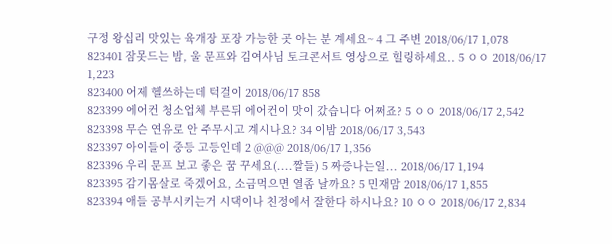구정 왕십리 맛있는 육개장 포장 가능한 곳 아는 분 계세요~ 4 그 주변 2018/06/17 1,078
823401 잠못드는 밤, 울 문프와 김여사님 토크콘서트 영상으로 힐링하세요.. 5 ㅇㅇ 2018/06/17 1,223
823400 어제 헬쓰하는데 턱걸이 2018/06/17 858
823399 에어컨 청소업체 부른뒤 에어컨이 맛이 갔습니다 어쩌죠? 5 ㅇㅇ 2018/06/17 2,542
823398 무슨 연유로 안 주무시고 계시나요? 34 이밤 2018/06/17 3,543
823397 아이들이 중등 고등인데 2 @@@ 2018/06/17 1,356
823396 우리 문프 보고 좋은 꿈 꾸세요(....짤들) 5 짜증나는일... 2018/06/17 1,194
823395 감기몸살로 죽겠어요, 소금먹으면 열좀 날까요? 5 민재맘 2018/06/17 1,855
823394 애들 공부시키는거 시댁이나 친정에서 잘한다 하시나요? 10 ㅇㅇ 2018/06/17 2,834